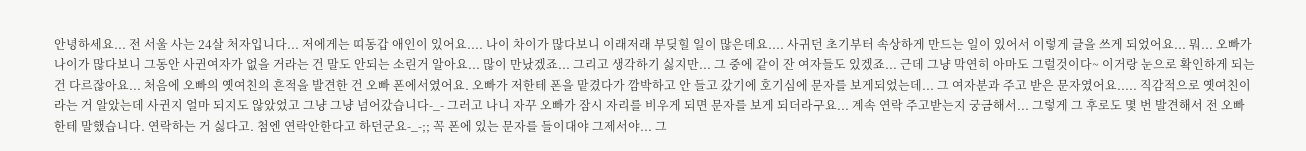안녕하세요... 전 서울 사는 24살 처자입니다... 저에게는 띠동갑 애인이 있어요.... 나이 차이가 많다보니 이래저래 부딪힐 일이 많은데요.... 사귀던 초기부터 속상하게 만드는 일이 있어서 이렇게 글을 쓰게 되었어요... 뭐... 오빠가 나이가 많다보니 그동안 사귄여자가 없을 거라는 건 말도 안되는 소린거 알아요... 많이 만났겠죠... 그리고 생각하기 싫지만... 그 중에 같이 잔 여자들도 있겠죠... 근데 그냥 막연히 아마도 그럴것이다~ 이거랑 눈으로 확인하게 되는 건 다르잖아요... 처음에 오빠의 옛여친의 흔적을 발견한 건 오빠 폰에서였어요. 오빠가 저한테 폰을 맡겼다가 깜박하고 안 들고 갔기에 호기심에 문자를 보게되었는데... 그 여자분과 주고 받은 문자였어요..... 직감적으로 옛여친이라는 거 알았는데 사귄지 얼마 되지도 않았었고 그냥 그냥 넘어갔습니다-_- 그러고 나니 자꾸 오빠가 잠시 자리를 비우게 되면 문자를 보게 되더라구요... 계속 연락 주고받는지 궁금해서... 그렇게 그 후로도 몇 번 발견해서 전 오빠한테 말했습니다. 연락하는 거 싫다고. 첨엔 연락안한다고 하던군요-_-;; 꼭 폰에 있는 문자를 들이대야 그제서야... 그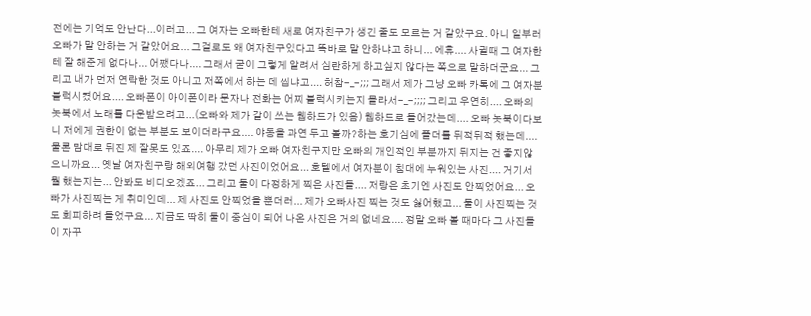전에는 기억도 안난다...이러고... 그 여자는 오빠한테 새로 여자친구가 생긴 줄도 모르는 거 같았구요. 아니 일부러 오빠가 말 안하는 거 같았어요... 그걸로도 왜 여자친구있다고 똑바로 말 안하냐고 하니... 에휴.... 사귈때 그 여자한테 잘 해준게 없다나... 어쨌다나.... 그래서 굳이 그렇게 알려서 심란하게 하고싶지 않다는 쪽으로 말하더군요... 그리고 내가 먼저 연락한 것도 아니고 저쪽에서 하는 데 씹냐고.... 허참-_-;;; 그래서 제가 그냥 오빠 카톡에 그 여자분 블럭시켰어요.... 오빠폰이 아이폰이라 문자나 전화는 어찌 블럭시키는지 몰라서-_-;;;; 그리고 우연히.... 오빠의 놋북에서 노래를 다운받으려고...(오빠와 제가 같이 쓰는 웹하드가 있음) 웹하드로 들어갔는데.... 오빠 놋북이다보니 저에게 권한이 없는 부분도 보이더라구요.... 야동을 과연 두고 볼까?하는 호기심에 폴더를 뒤적뒤적 했는데.... 물론 맘대로 뒤진 제 잘못도 있죠.... 아무리 제가 오빠 여자친구지만 오빠의 개인적인 부분까지 뒤지는 건 좋지않으니까요... 옛날 여자친구랑 해외여행 갔던 사진이었어요... 호텔에서 여자분이 침대에 누워있는 사진.... 거기서 뭘 했는지는... 안봐도 비디오겠죠... 그리고 둘이 다정하게 찍은 사진들.... 저랑은 초기엔 사진도 안찍었어요... 오빠가 사진찍는 게 취미인데... 제 사진도 안찍었을 뿐더러... 제가 오빠사진 찍는 것도 싫어했고... 둘이 사진찍는 것도 회피하려 들었구요... 지금도 딱히 둘이 중심이 되어 나온 사진은 거의 없네요.... 정말 오빠 볼 때마다 그 사진들이 자꾸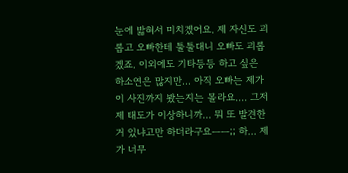눈에 밟혀서 미치겠어요. 제 자신도 괴롭고 오빠한테 툴툴대니 오빠도 괴롭겠죠. 이외에도 기타등등 하고 싶은 하소연은 많지만... 아직 오빠는 제가 이 사진까지 봤는지는 몰라요.... 그저 제 태도가 이상하니까... 뭐 또 발견한 거 있냐고만 하더라구요ㅡㅡ;; 하... 제가 너무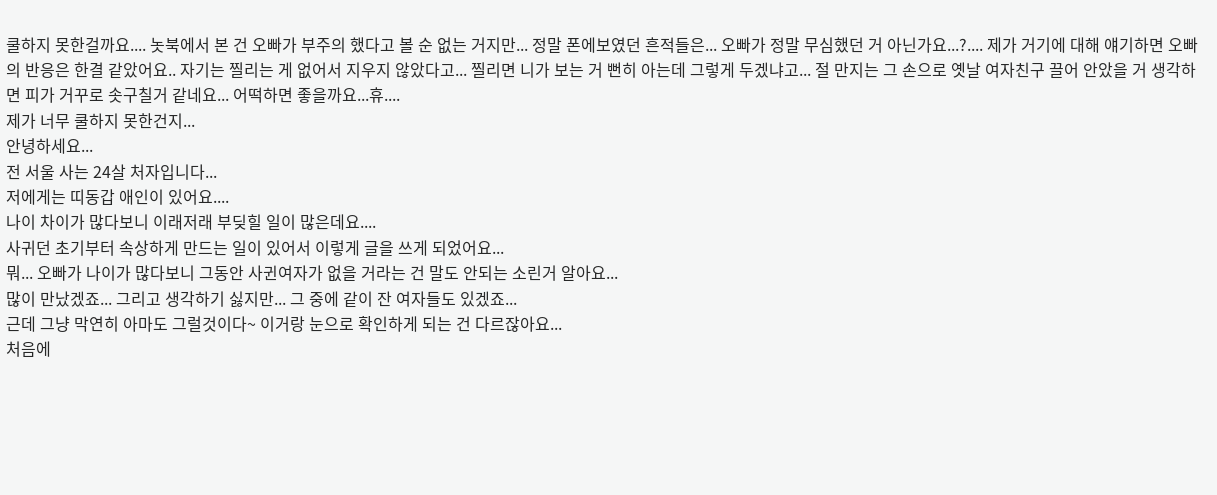쿨하지 못한걸까요.... 놋북에서 본 건 오빠가 부주의 했다고 볼 순 없는 거지만... 정말 폰에보였던 흔적들은... 오빠가 정말 무심했던 거 아닌가요...?.... 제가 거기에 대해 얘기하면 오빠의 반응은 한결 같았어요.. 자기는 찔리는 게 없어서 지우지 않았다고... 찔리면 니가 보는 거 뻔히 아는데 그렇게 두겠냐고... 절 만지는 그 손으로 옛날 여자친구 끌어 안았을 거 생각하면 피가 거꾸로 솟구칠거 같네요... 어떡하면 좋을까요...휴....
제가 너무 쿨하지 못한건지...
안녕하세요...
전 서울 사는 24살 처자입니다...
저에게는 띠동갑 애인이 있어요....
나이 차이가 많다보니 이래저래 부딪힐 일이 많은데요....
사귀던 초기부터 속상하게 만드는 일이 있어서 이렇게 글을 쓰게 되었어요...
뭐... 오빠가 나이가 많다보니 그동안 사귄여자가 없을 거라는 건 말도 안되는 소린거 알아요...
많이 만났겠죠... 그리고 생각하기 싫지만... 그 중에 같이 잔 여자들도 있겠죠...
근데 그냥 막연히 아마도 그럴것이다~ 이거랑 눈으로 확인하게 되는 건 다르잖아요...
처음에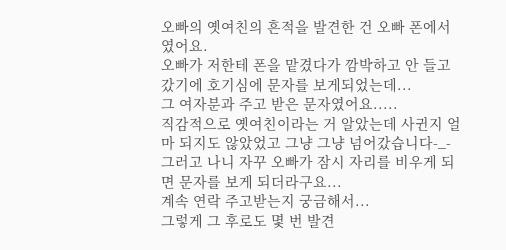오빠의 옛여친의 흔적을 발견한 건 오빠 폰에서였어요.
오빠가 저한테 폰을 맡겼다가 깜박하고 안 들고 갔기에 호기심에 문자를 보게되었는데...
그 여자분과 주고 받은 문자였어요.....
직감적으로 옛여친이라는 거 알았는데 사귄지 얼마 되지도 않았었고 그냥 그냥 넘어갔습니다-_-
그러고 나니 자꾸 오빠가 잠시 자리를 비우게 되면 문자를 보게 되더라구요...
계속 연락 주고받는지 궁금해서...
그렇게 그 후로도 몇 번 발견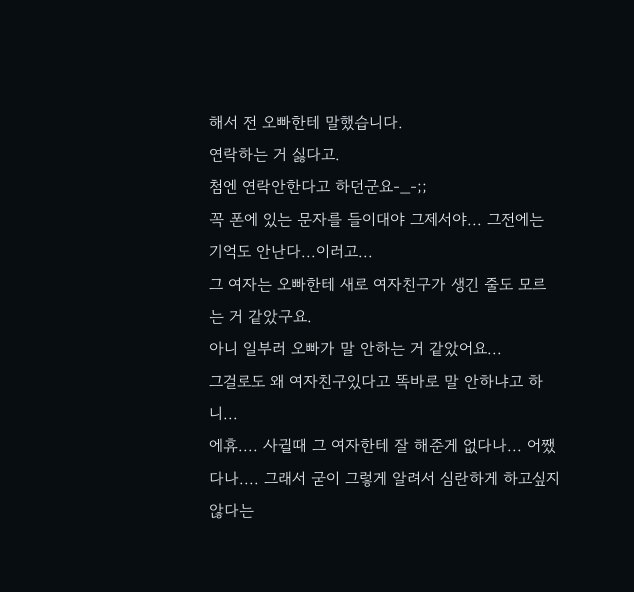해서 전 오빠한테 말했습니다.
연락하는 거 싫다고.
첨엔 연락안한다고 하던군요-_-;;
꼭 폰에 있는 문자를 들이대야 그제서야... 그전에는 기억도 안난다...이러고...
그 여자는 오빠한테 새로 여자친구가 생긴 줄도 모르는 거 같았구요.
아니 일부러 오빠가 말 안하는 거 같았어요...
그걸로도 왜 여자친구있다고 똑바로 말 안하냐고 하니...
에휴.... 사귈때 그 여자한테 잘 해준게 없다나... 어쨌다나.... 그래서 굳이 그렇게 알려서 심란하게 하고싶지 않다는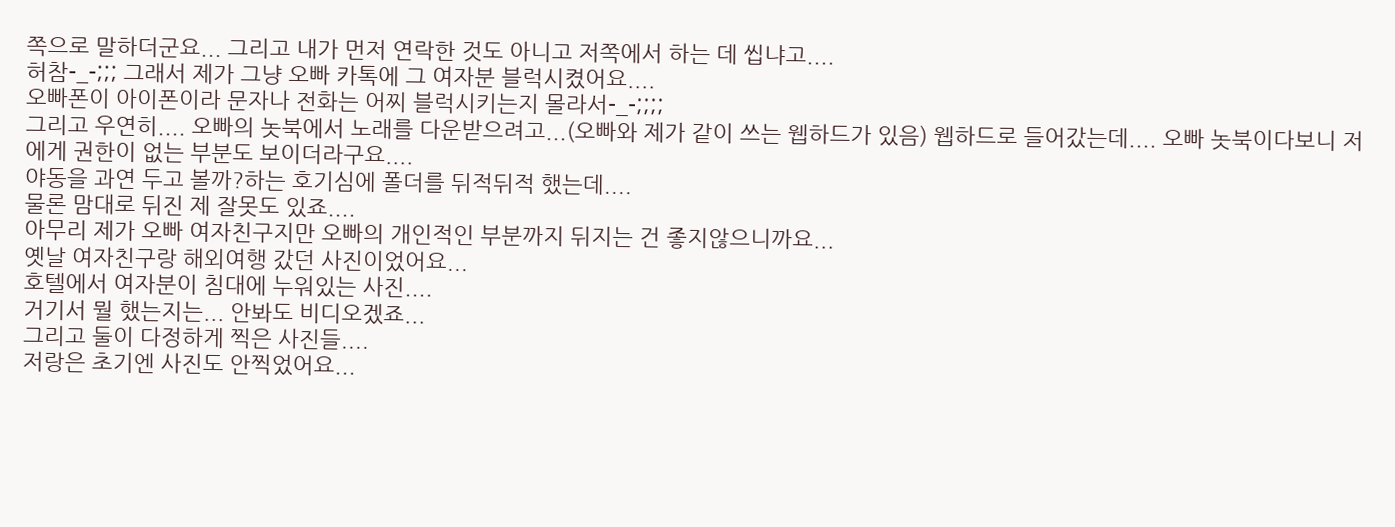쪽으로 말하더군요... 그리고 내가 먼저 연락한 것도 아니고 저쪽에서 하는 데 씹냐고....
허참-_-;;; 그래서 제가 그냥 오빠 카톡에 그 여자분 블럭시켰어요....
오빠폰이 아이폰이라 문자나 전화는 어찌 블럭시키는지 몰라서-_-;;;;
그리고 우연히.... 오빠의 놋북에서 노래를 다운받으려고...(오빠와 제가 같이 쓰는 웹하드가 있음) 웹하드로 들어갔는데.... 오빠 놋북이다보니 저에게 권한이 없는 부분도 보이더라구요....
야동을 과연 두고 볼까?하는 호기심에 폴더를 뒤적뒤적 했는데....
물론 맘대로 뒤진 제 잘못도 있죠....
아무리 제가 오빠 여자친구지만 오빠의 개인적인 부분까지 뒤지는 건 좋지않으니까요...
옛날 여자친구랑 해외여행 갔던 사진이었어요...
호텔에서 여자분이 침대에 누워있는 사진....
거기서 뭘 했는지는... 안봐도 비디오겠죠...
그리고 둘이 다정하게 찍은 사진들....
저랑은 초기엔 사진도 안찍었어요...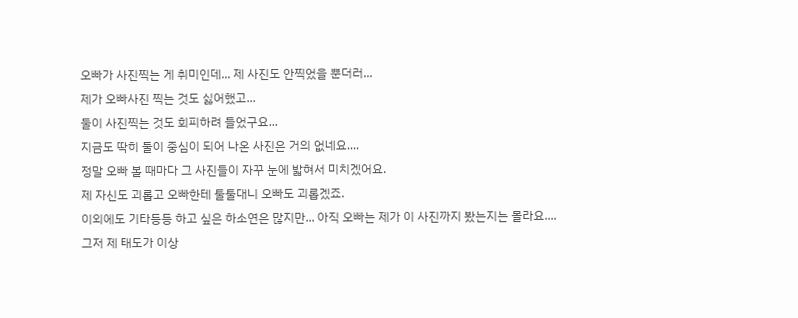오빠가 사진찍는 게 취미인데... 제 사진도 안찍었을 뿐더러...
제가 오빠사진 찍는 것도 싫어했고...
둘이 사진찍는 것도 회피하려 들었구요...
지금도 딱히 둘이 중심이 되어 나온 사진은 거의 없네요....
정말 오빠 볼 때마다 그 사진들이 자꾸 눈에 밟혀서 미치겠어요.
제 자신도 괴롭고 오빠한테 툴툴대니 오빠도 괴롭겠죠.
이외에도 기타등등 하고 싶은 하소연은 많지만... 아직 오빠는 제가 이 사진까지 봤는지는 몰라요....
그저 제 태도가 이상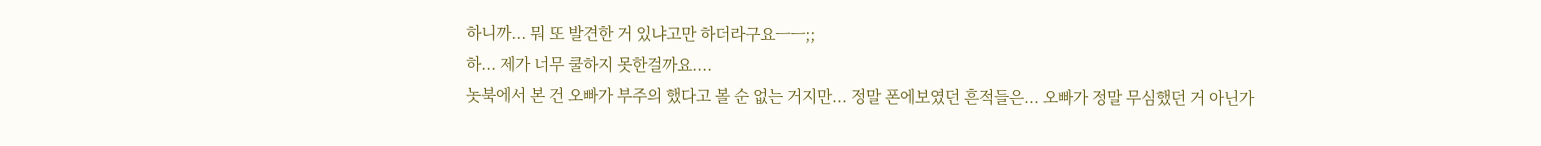하니까... 뭐 또 발견한 거 있냐고만 하더라구요ㅡㅡ;;
하... 제가 너무 쿨하지 못한걸까요....
놋북에서 본 건 오빠가 부주의 했다고 볼 순 없는 거지만... 정말 폰에보였던 흔적들은... 오빠가 정말 무심했던 거 아닌가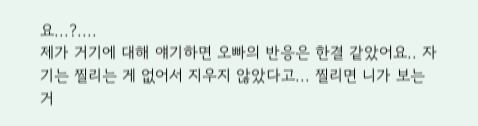요...?....
제가 거기에 대해 얘기하면 오빠의 반응은 한결 같았어요.. 자기는 찔리는 게 없어서 지우지 않았다고... 찔리면 니가 보는 거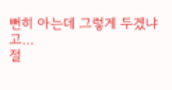뻔히 아는데 그렇게 두겠냐고...
절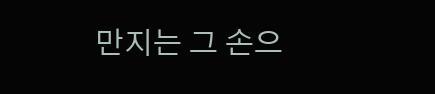만지는 그 손으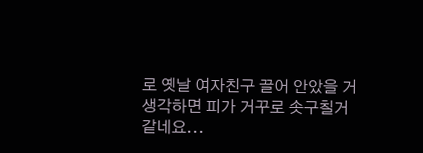로 옛날 여자친구 끌어 안았을 거 생각하면 피가 거꾸로 솟구칠거 같네요...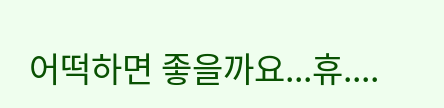어떡하면 좋을까요...휴....